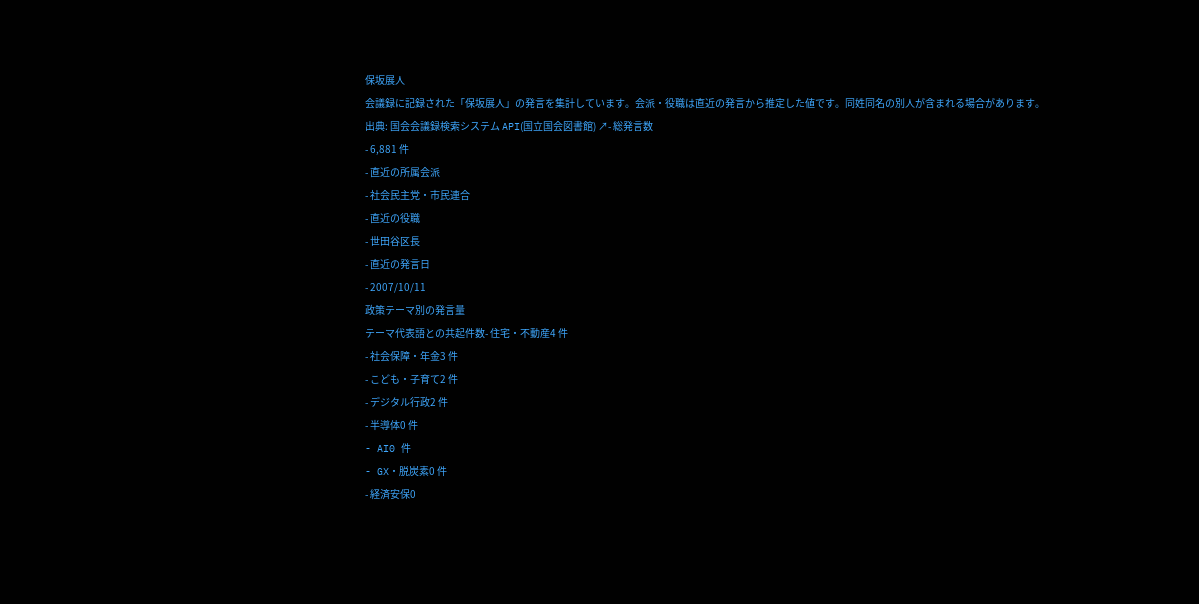保坂展人
会議録に記録された「保坂展人」の発言を集計しています。会派・役職は直近の発言から推定した値です。同姓同名の別人が含まれる場合があります。
出典: 国会会議録検索システム API(国立国会図書館) ↗- 総発言数
- 6,881 件
- 直近の所属会派
- 社会民主党・市民連合
- 直近の役職
- 世田谷区長
- 直近の発言日
- 2007/10/11
政策テーマ別の発言量
テーマ代表語との共起件数- 住宅・不動産4 件
- 社会保障・年金3 件
- こども・子育て2 件
- デジタル行政2 件
- 半導体0 件
- AI0 件
- GX・脱炭素0 件
- 経済安保0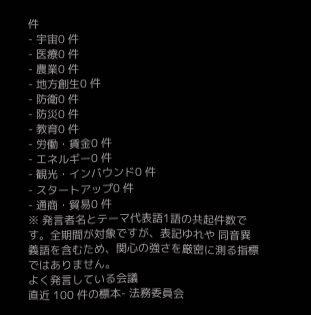件
- 宇宙0 件
- 医療0 件
- 農業0 件
- 地方創生0 件
- 防衛0 件
- 防災0 件
- 教育0 件
- 労働・賃金0 件
- エネルギー0 件
- 観光・インバウンド0 件
- スタートアップ0 件
- 通商・貿易0 件
※ 発言者名とテーマ代表語1語の共起件数です。全期間が対象ですが、表記ゆれや 同音異義語を含むため、関心の強さを厳密に測る指標ではありません。
よく発言している会議
直近 100 件の標本- 法務委員会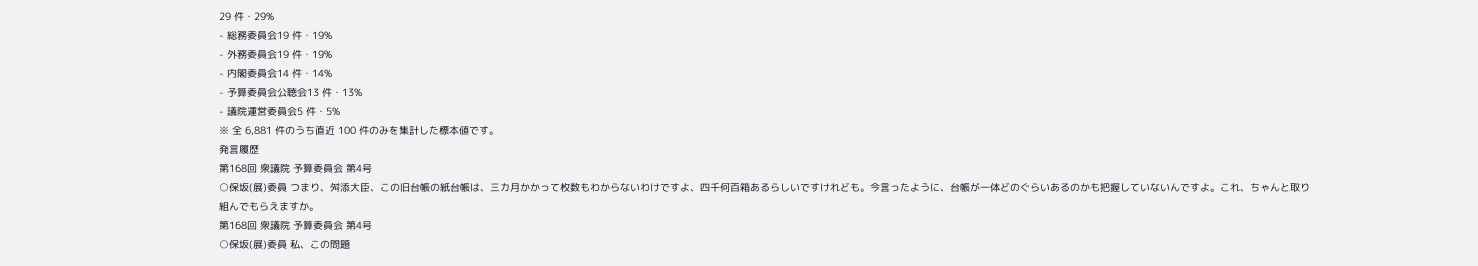29 件・29%
- 総務委員会19 件・19%
- 外務委員会19 件・19%
- 内閣委員会14 件・14%
- 予算委員会公聴会13 件・13%
- 議院運営委員会5 件・5%
※ 全 6,881 件のうち直近 100 件のみを集計した標本値です。
発言履歴
第168回 衆議院 予算委員会 第4号
○保坂(展)委員 つまり、舛添大臣、この旧台帳の紙台帳は、三カ月かかって枚数もわからないわけですよ、四千何百箱あるらしいですけれども。今言ったように、台帳が一体どのぐらいあるのかも把握していないんですよ。これ、ちゃんと取り組んでもらえますか。
第168回 衆議院 予算委員会 第4号
○保坂(展)委員 私、この問題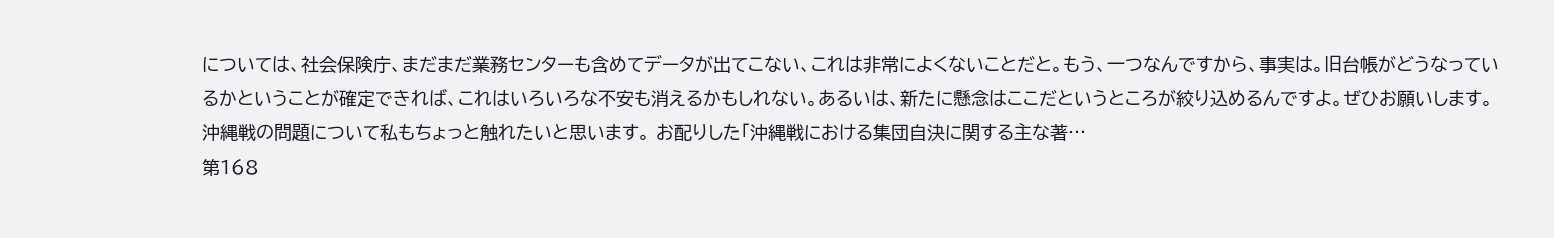については、社会保険庁、まだまだ業務センターも含めてデータが出てこない、これは非常によくないことだと。もう、一つなんですから、事実は。旧台帳がどうなっているかということが確定できれば、これはいろいろな不安も消えるかもしれない。あるいは、新たに懸念はここだというところが絞り込めるんですよ。ぜひお願いします。 沖縄戦の問題について私もちょっと触れたいと思います。 お配りした「沖縄戦における集団自決に関する主な著…
第168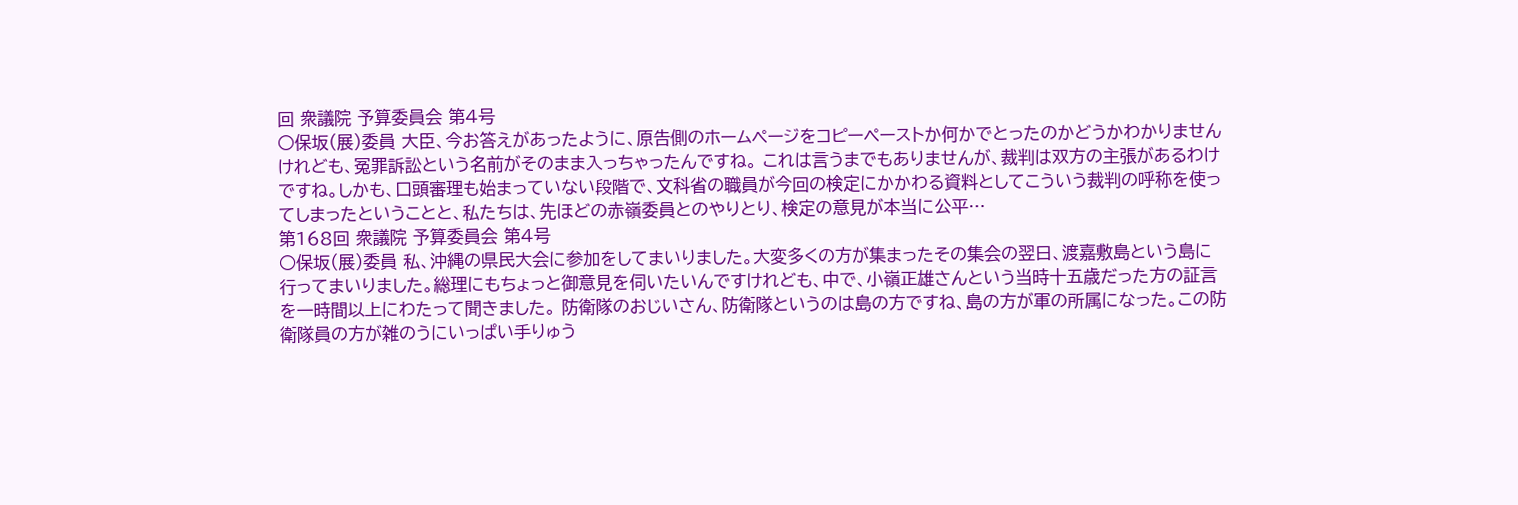回 衆議院 予算委員会 第4号
○保坂(展)委員 大臣、今お答えがあったように、原告側のホームページをコピーペーストか何かでとったのかどうかわかりませんけれども、冤罪訴訟という名前がそのまま入っちゃったんですね。 これは言うまでもありませんが、裁判は双方の主張があるわけですね。しかも、口頭審理も始まっていない段階で、文科省の職員が今回の検定にかかわる資料としてこういう裁判の呼称を使ってしまったということと、私たちは、先ほどの赤嶺委員とのやりとり、検定の意見が本当に公平…
第168回 衆議院 予算委員会 第4号
○保坂(展)委員 私、沖縄の県民大会に参加をしてまいりました。大変多くの方が集まったその集会の翌日、渡嘉敷島という島に行ってまいりました。総理にもちょっと御意見を伺いたいんですけれども、中で、小嶺正雄さんという当時十五歳だった方の証言を一時間以上にわたって聞きました。 防衛隊のおじいさん、防衛隊というのは島の方ですね、島の方が軍の所属になった。この防衛隊員の方が雑のうにいっぱい手りゅう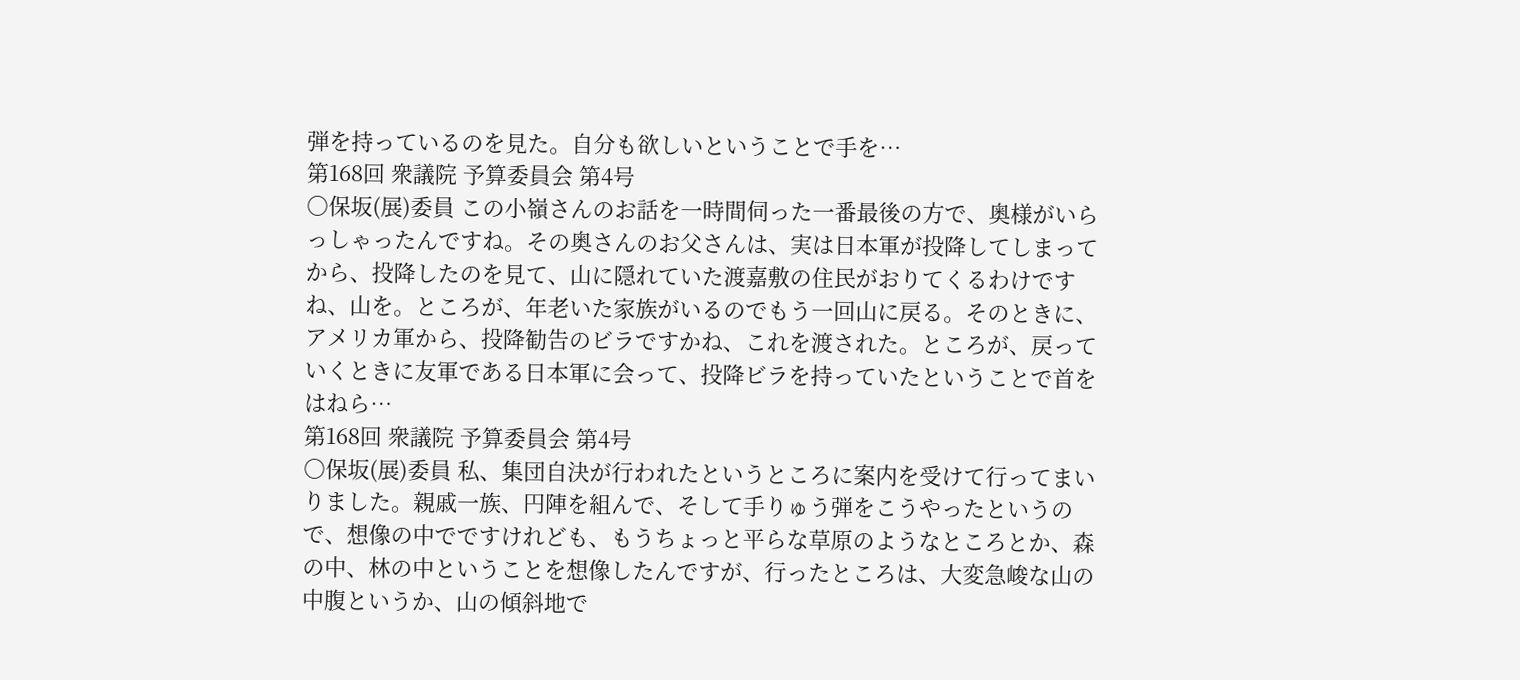弾を持っているのを見た。自分も欲しいということで手を…
第168回 衆議院 予算委員会 第4号
○保坂(展)委員 この小嶺さんのお話を一時間伺った一番最後の方で、奥様がいらっしゃったんですね。その奥さんのお父さんは、実は日本軍が投降してしまってから、投降したのを見て、山に隠れていた渡嘉敷の住民がおりてくるわけですね、山を。ところが、年老いた家族がいるのでもう一回山に戻る。そのときに、アメリカ軍から、投降勧告のビラですかね、これを渡された。ところが、戻っていくときに友軍である日本軍に会って、投降ビラを持っていたということで首をはねら…
第168回 衆議院 予算委員会 第4号
○保坂(展)委員 私、集団自決が行われたというところに案内を受けて行ってまいりました。親戚一族、円陣を組んで、そして手りゅう弾をこうやったというので、想像の中でですけれども、もうちょっと平らな草原のようなところとか、森の中、林の中ということを想像したんですが、行ったところは、大変急峻な山の中腹というか、山の傾斜地で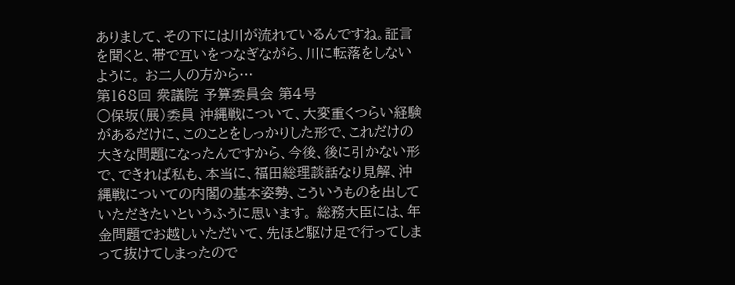ありまして、その下には川が流れているんですね。証言を聞くと、帯で互いをつなぎながら、川に転落をしないように。 お二人の方から…
第168回 衆議院 予算委員会 第4号
○保坂(展)委員 沖縄戦について、大変重くつらい経験があるだけに、このことをしっかりした形で、これだけの大きな問題になったんですから、今後、後に引かない形で、できれば私も、本当に、福田総理談話なり見解、沖縄戦についての内閣の基本姿勢、こういうものを出していただきたいというふうに思います。 総務大臣には、年金問題でお越しいただいて、先ほど駆け足で行ってしまって抜けてしまったので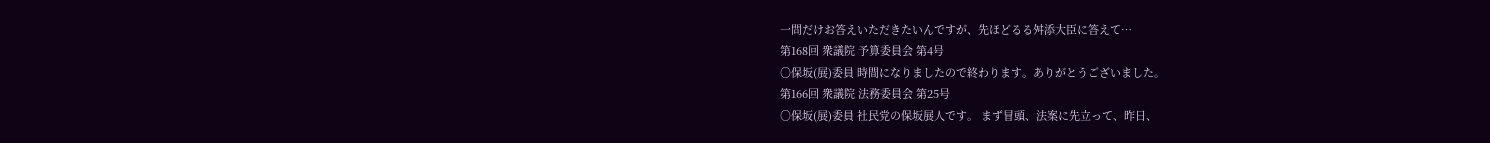一問だけお答えいただきたいんですが、先ほどるる舛添大臣に答えて…
第168回 衆議院 予算委員会 第4号
○保坂(展)委員 時間になりましたので終わります。ありがとうございました。
第166回 衆議院 法務委員会 第25号
○保坂(展)委員 社民党の保坂展人です。 まず冒頭、法案に先立って、昨日、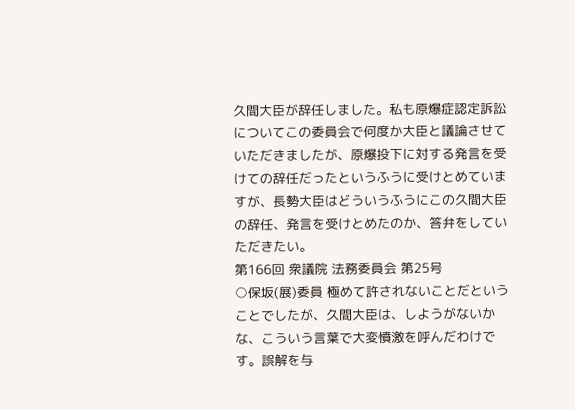久間大臣が辞任しました。私も原爆症認定訴訟についてこの委員会で何度か大臣と議論させていただきましたが、原爆投下に対する発言を受けての辞任だったというふうに受けとめていますが、長勢大臣はどういうふうにこの久間大臣の辞任、発言を受けとめたのか、答弁をしていただきたい。
第166回 衆議院 法務委員会 第25号
○保坂(展)委員 極めて許されないことだということでしたが、久間大臣は、しようがないかな、こういう言葉で大変憤激を呼んだわけです。誤解を与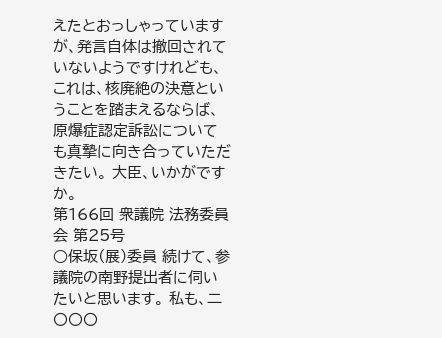えたとおっしゃっていますが、発言自体は撤回されていないようですけれども、これは、核廃絶の決意ということを踏まえるならば、原爆症認定訴訟についても真摯に向き合っていただきたい。 大臣、いかがですか。
第166回 衆議院 法務委員会 第25号
○保坂(展)委員 続けて、参議院の南野提出者に伺いたいと思います。 私も、二〇〇〇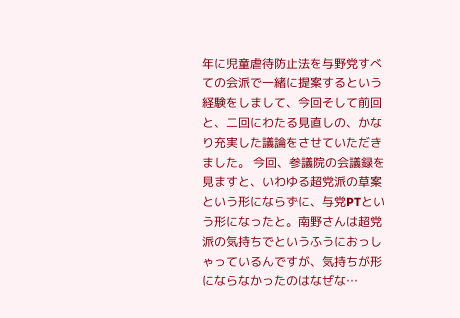年に児童虐待防止法を与野党すべての会派で一緒に提案するという経験をしまして、今回そして前回と、二回にわたる見直しの、かなり充実した議論をさせていただきました。 今回、参議院の会議録を見ますと、いわゆる超党派の草案という形にならずに、与党PTという形になったと。南野さんは超党派の気持ちでというふうにおっしゃっているんですが、気持ちが形にならなかったのはなぜな…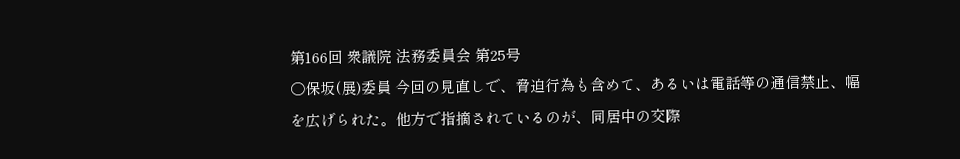第166回 衆議院 法務委員会 第25号
○保坂(展)委員 今回の見直しで、脅迫行為も含めて、あるいは電話等の通信禁止、幅を広げられた。他方で指摘されているのが、同居中の交際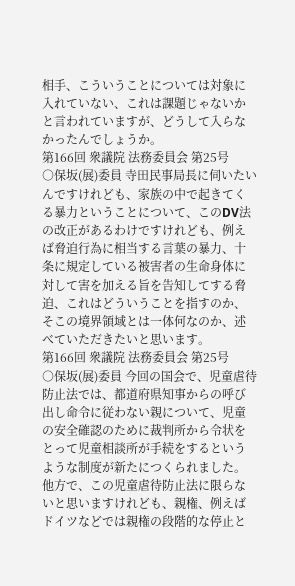相手、こういうことについては対象に入れていない、これは課題じゃないかと言われていますが、どうして入らなかったんでしょうか。
第166回 衆議院 法務委員会 第25号
○保坂(展)委員 寺田民事局長に伺いたいんですけれども、家族の中で起きてくる暴力ということについて、このDV法の改正があるわけですけれども、例えば脅迫行為に相当する言葉の暴力、十条に規定している被害者の生命身体に対して害を加える旨を告知してする脅迫、これはどういうことを指すのか、そこの境界領域とは一体何なのか、述べていただきたいと思います。
第166回 衆議院 法務委員会 第25号
○保坂(展)委員 今回の国会で、児童虐待防止法では、都道府県知事からの呼び出し命令に従わない親について、児童の安全確認のために裁判所から令状をとって児童相談所が手続をするというような制度が新たにつくられました。 他方で、この児童虐待防止法に限らないと思いますけれども、親権、例えばドイツなどでは親権の段階的な停止と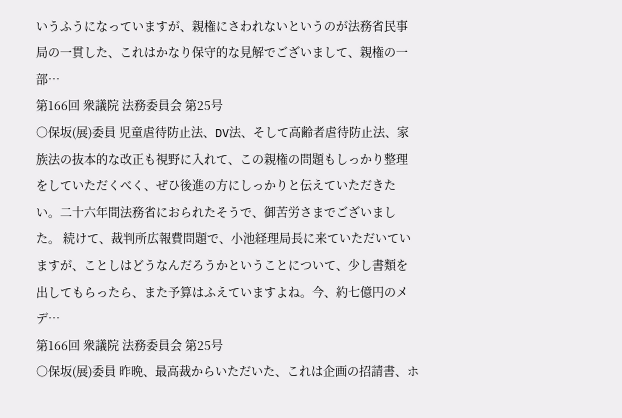いうふうになっていますが、親権にさわれないというのが法務省民事局の一貫した、これはかなり保守的な見解でございまして、親権の一部…
第166回 衆議院 法務委員会 第25号
○保坂(展)委員 児童虐待防止法、DV法、そして高齢者虐待防止法、家族法の抜本的な改正も視野に入れて、この親権の問題もしっかり整理をしていただくべく、ぜひ後進の方にしっかりと伝えていただきたい。二十六年間法務省におられたそうで、御苦労さまでございました。 続けて、裁判所広報費問題で、小池経理局長に来ていただいていますが、ことしはどうなんだろうかということについて、少し書類を出してもらったら、また予算はふえていますよね。今、約七億円のメデ…
第166回 衆議院 法務委員会 第25号
○保坂(展)委員 昨晩、最高裁からいただいた、これは企画の招請書、ホ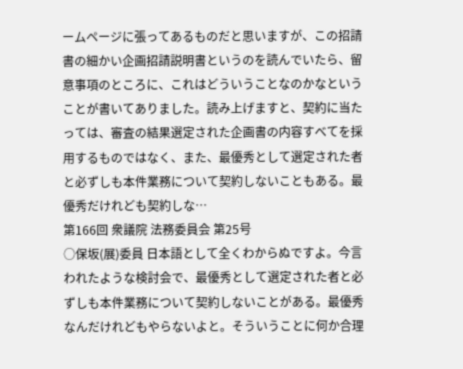ームページに張ってあるものだと思いますが、この招請書の細かい企画招請説明書というのを読んでいたら、留意事項のところに、これはどういうことなのかなということが書いてありました。読み上げますと、契約に当たっては、審査の結果選定された企画書の内容すべてを採用するものではなく、また、最優秀として選定された者と必ずしも本件業務について契約しないこともある。最優秀だけれども契約しな…
第166回 衆議院 法務委員会 第25号
○保坂(展)委員 日本語として全くわからぬですよ。今言われたような検討会で、最優秀として選定された者と必ずしも本件業務について契約しないことがある。最優秀なんだけれどもやらないよと。そういうことに何か合理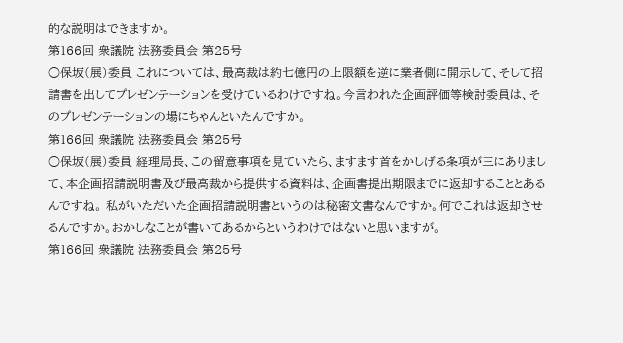的な説明はできますか。
第166回 衆議院 法務委員会 第25号
○保坂(展)委員 これについては、最高裁は約七億円の上限額を逆に業者側に開示して、そして招請書を出してプレゼンテーションを受けているわけですね。今言われた企画評価等検討委員は、そのプレゼンテーションの場にちゃんといたんですか。
第166回 衆議院 法務委員会 第25号
○保坂(展)委員 経理局長、この留意事項を見ていたら、ますます首をかしげる条項が三にありまして、本企画招請説明書及び最高裁から提供する資料は、企画書提出期限までに返却することとあるんですね。 私がいただいた企画招請説明書というのは秘密文書なんですか。何でこれは返却させるんですか。おかしなことが書いてあるからというわけではないと思いますが。
第166回 衆議院 法務委員会 第25号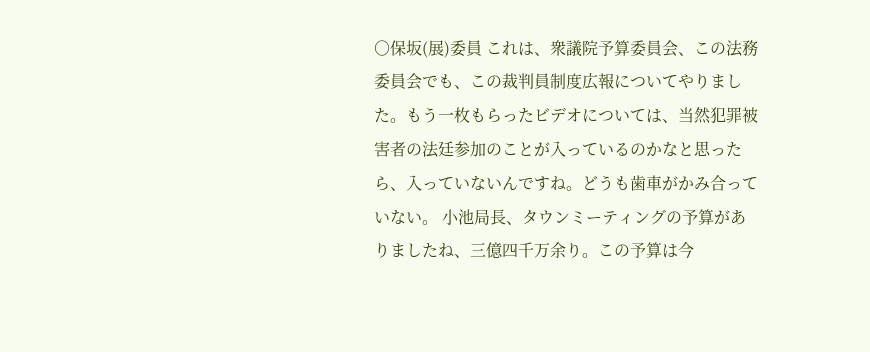○保坂(展)委員 これは、衆議院予算委員会、この法務委員会でも、この裁判員制度広報についてやりました。もう一枚もらったビデオについては、当然犯罪被害者の法廷参加のことが入っているのかなと思ったら、入っていないんですね。どうも歯車がかみ合っていない。 小池局長、タウンミーティングの予算がありましたね、三億四千万余り。この予算は今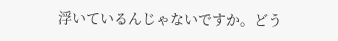浮いているんじゃないですか。どう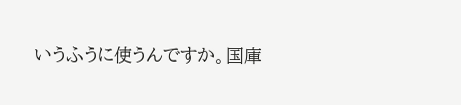いうふうに使うんですか。国庫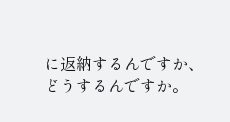に返納するんですか、どうするんですか。